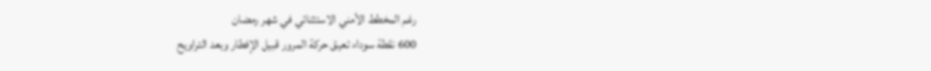رغم المخطط الأمني الاستثنائي في شهر رمضان
600 نقطة سوداء تعيق حركة المرور قبيل الإفطار وبعد التراويح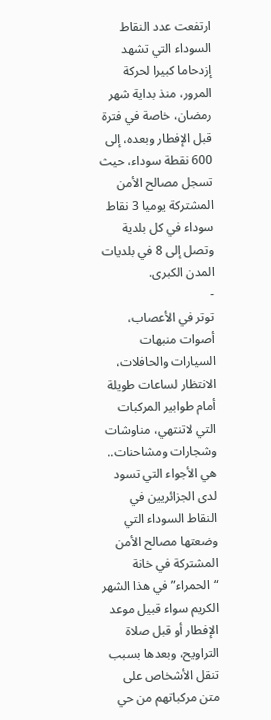ارتفعت عدد النقاط السوداء التي تشهد إزدحاما كبيرا لحركة المرور، منذ بداية شهر رمضان، خاصة في فترة قبل الإفطار وبعده، إلى 600 نقطة سوداء، حيث تسجل مصالح الأمن المشتركة يوميا 3 نقاط سوداء في كل بلدية وتصل إلى 8 في بلديات المدن الكبرى.
-
توتر في الأعصاب، أصوات منبهات السيارات والحافلات، الانتظار لساعات طويلة أمام طوابير المركبات التي لاتنتهي، مناوشات وشجارات ومشاحنات.. هي الأجواء التي تسود لدى الجزائريين في النقاط السوداء التي وضعتها مصالح الأمن المشتركة في خانة “الحمراء” في هذا الشهر الكريم سواء قبيل موعد الإفطار أو قبل صلاة التراويح، وبعدها بسبب تنقل الأشخاص على متن مركباتهم من حي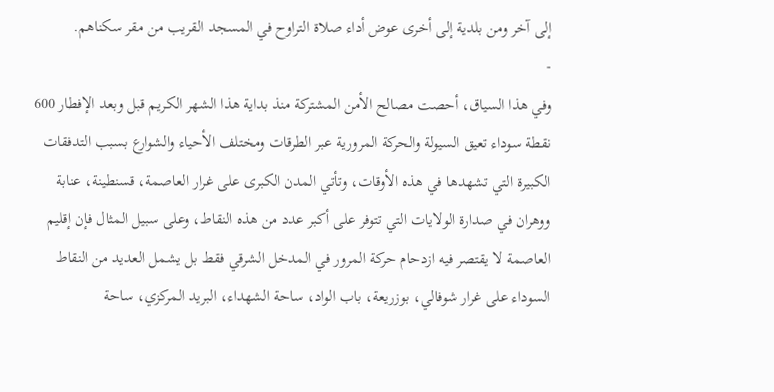إلى آخر ومن بلدية إلى أخرى عوض أداء صلاة التراوح في المسجد القريب من مقر سكناهم.
-
وفي هذا السياق، أحصت مصالح الأمن المشتركة منذ بداية هذا الشهر الكريم قبل وبعد الإفطار 600 نقطة سوداء تعيق السيولة والحركة المرورية عبر الطرقات ومختلف الأحياء والشوارع بسبب التدفقات الكبيرة التي تشهدها في هذه الأوقات، وتأتي المدن الكبرى على غرار العاصمة، قسنطينة، عنابة ووهران في صدارة الولايات التي تتوفر على أكبر عدد من هذه النقاط، وعلى سبيل المثال فإن إقليم العاصمة لا يقتصر فيه ازدحام حركة المرور في المدخل الشرقي فقط بل يشمل العديد من النقاط السوداء على غرار شوفالي، بوزريعة، باب الواد، ساحة الشهداء، البريد المركزي، ساحة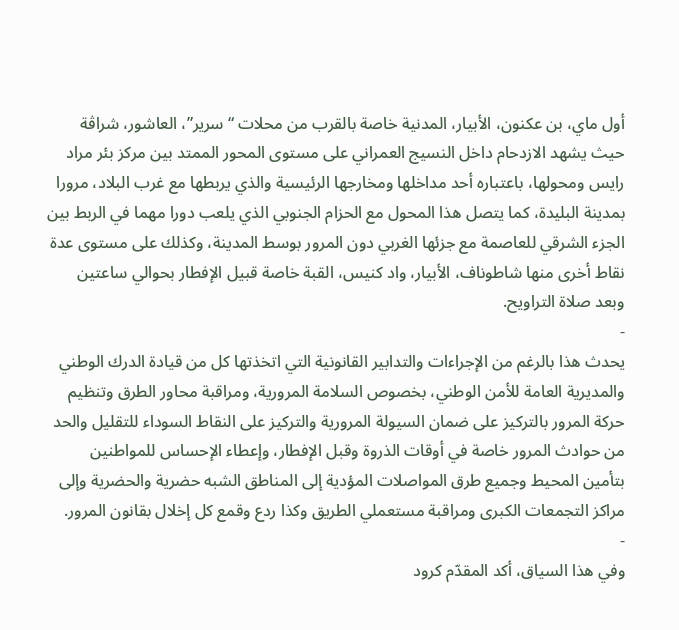أول ماي، بن عكنون، الأبيار، المدنية خاصة بالقرب من محلات “سرير”، العاشور، شراڤة حيث يشهد الازدحام داخل النسيج العمراني على مستوى المحور الممتد بين مركز بئر مراد رايس ومحولها، باعتباره أحد مداخلها ومخارجها الرئيسية والذي يربطها مع غرب البلاد، مرورا بمدينة البليدة، كما يتصل هذا المحول مع الحزام الجنوبي الذي يلعب دورا مهما في الربط بين الجزء الشرقي للعاصمة مع جزئها الغربي دون المرور بوسط المدينة، وكذلك على مستوى عدة نقاط أخرى منها شاطوناف، الأبيار، واد كنيس، القبة خاصة قبيل الإفطار بحوالي ساعتين وبعد صلاة التراويح.
-
يحدث هذا بالرغم من الإجراءات والتدابير القانونية التي اتخذتها كل من قيادة الدرك الوطني والمديرية العامة للأمن الوطني، بخصوص السلامة المرورية، ومراقبة محاور الطرق وتنظيم حركة المرور بالتركيز على ضمان السيولة المرورية والتركيز على النقاط السوداء للتقليل والحد من حوادث المرور خاصة في أوقات الذروة وقبل الإفطار، وإعطاء الإحساس للمواطنين بتأمين المحيط وجميع طرق المواصلات المؤدية إلى المناطق الشبه حضرية والحضرية وإلى مراكز التجمعات الكبرى ومراقبة مستعملي الطريق وكذا ردع وقمع كل إخلال بقانون المرور.
-
وفي هذا السياق، أكد المقدّم كرود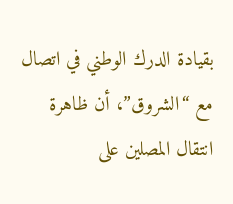بقيادة الدرك الوطني في اتصال مع “الشروق”، أن ظاهرة انتقال المصلين على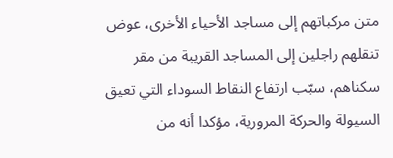متن مركباتهم إلى مساجد الأحياء الأخرى، عوض تنقلهم راجلين إلى المساجد القريبة من مقر سكناهم، سبّب ارتفاع النقاط السوداء التي تعيق السيولة والحركة المرورية، مؤكدا أنه من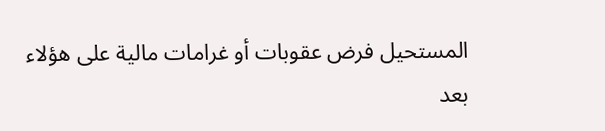المستحيل فرض عقوبات أو غرامات مالية على هؤلاء بعد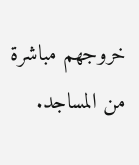خروجهم مباشرة من المساجد.